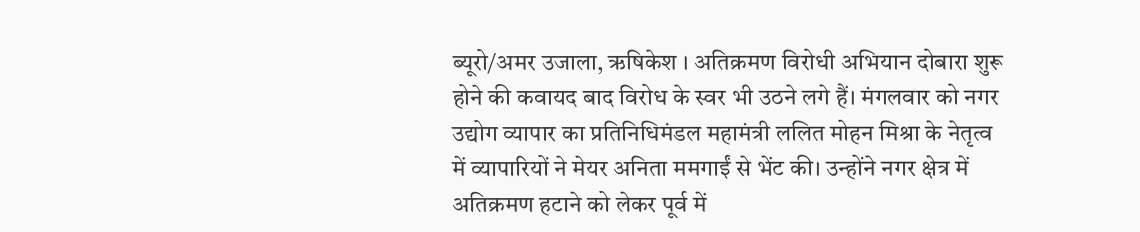ब्यूरो/अमर उजाला, ऋषिकेश । अतिक्रमण विरोधी अभियान दोबारा शुरू होने की कवायद बाद विरोध के स्वर भी उठने लगे हैं। मंगलवार को नगर उद्योग व्यापार का प्रतिनिधिमंडल महामंत्री ललित मोहन मिश्रा के नेतृत्व में व्यापारियों ने मेयर अनिता ममगाईं से भेंट की। उन्होंने नगर क्षेत्र में अतिक्रमण हटाने को लेकर पूर्व में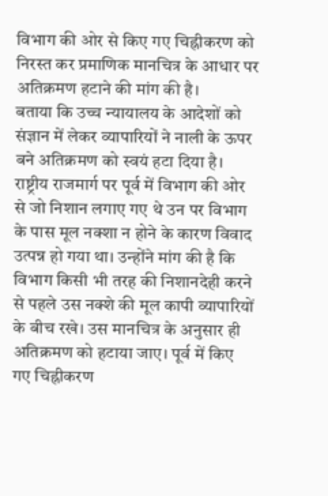विभाग की ओर से किए गए चिह्नीकरण को निरस्त कर प्रमाणिक मानचित्र के आधार पर अतिक्रमण हटाने की मांग की है।
बताया कि उच्च न्यायालय के आदेशों को संज्ञान में लेकर व्यापारियों ने नाली के ऊपर बने अतिक्रमण को स्वयं हटा दिया है। राष्ट्रीय राजमार्ग पर पूर्व में विभाग की ओर से जो निशान लगाए गए थे उन पर विभाग के पास मूल नक्शा न होने के कारण विवाद उत्पन्न हो गया था। उन्होंने मांग की है कि विभाग किसी भी तरह की निशानदेही करने से पहले उस नक्शे की मूल कापी व्यापारियों के बीच रखे। उस मानचित्र के अनुसार ही अतिक्रमण को हटाया जाए। पूर्व में किए गए चिह्नीकरण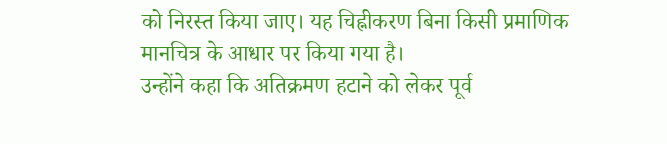को निरस्त किया जाए। यह चिह्नीकरण बिना किसी प्रमाणिक मानचित्र के आधार पर किया गया है।
उन्होंने कहा कि अतिक्रमण हटाने को लेकर पूर्व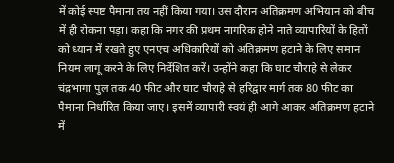में कोई स्पष्ट पैमाना तय नहीं किया गया। उस दौरान अतिक्रमण अभियान को बीच में ही रोकना पड़ा। कहा कि नगर की प्रथम नागरिक होने नाते व्यापारियों के हितों को ध्यान में रखते हुए एनएच अधिकारियों को अतिक्रमण हटाने के लिए समान नियम लागू करने के लिए निर्देशित करें। उन्होंने कहा कि घाट चौराहे से लेकर चंद्रभागा पुल तक 40 फीट और घाट चौराहे से हरिद्वार मार्ग तक 80 फीट का पैमाना निर्धारित किया जाए। इसमें व्यापारी स्वयं ही आगे आकर अतिक्रमण हटाने में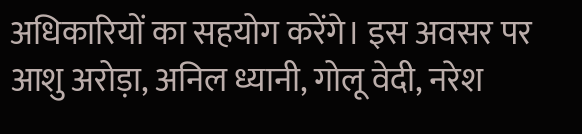अधिकारियों का सहयोग करेंगे। इस अवसर पर आशु अरोड़ा, अनिल ध्यानी, गोलू वेदी, नरेश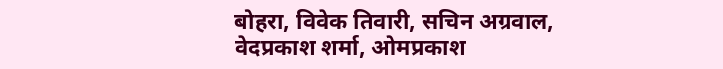बोहरा, विवेक तिवारी, सचिन अग्रवाल, वेदप्रकाश शर्मा, ओमप्रकाश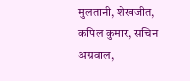मुलतानी, शेखजीत, कपिल कुमार, सचिन अग्रवाल,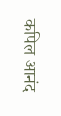कपिल आनंद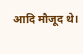आदि मौजूद थे।